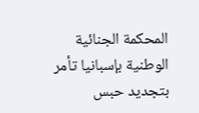المحكمة الجنائية الوطنية بإسبانيا تأمر بتجديد حبس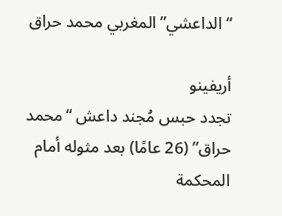“الداعشي” المغربي محمد حراق

أريفينو
تجدد حبس مُجند داعش “محمد حراق” (26 عامًا) بعد مثوله أمام المحكمة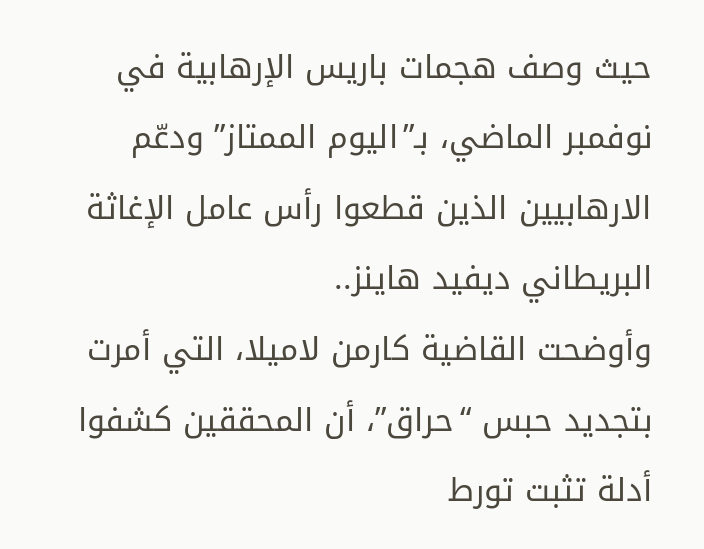حيث وصف هجمات باريس الإرهابية في نوفمبر الماضي، بـ”اليوم الممتاز” ودعّم الارهابيين الذين قطعوا رأس عامل الإغاثة البريطاني ديفيد هاينز..
وأوضحت القاضية كارمن لاميلا، التي أمرت بتجديد حبس “حراق”، أن المحققين كشفوا أدلة تثبت تورط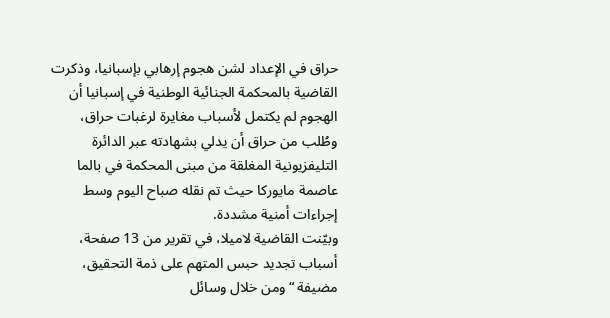حراق في الإعداد لشن هجوم إرهابي بإسبانيا، وذكرت القاضية بالمحكمة الجنائية الوطنية في إسبانيا أن الهجوم لم يكتمل لأسباب مغايرة لرغبات حراق، وطُلب من حراق أن يدلي بشهادته عبر الدائرة التليفزيونية المغلقة من مبنى المحكمة في بالما عاصمة مايوركا حيث تم نقله صباح اليوم وسط إجراءات أمنية مشددة.
وبيّنت القاضية لاميلا، في تقرير من 13 صفحة، أسباب تجديد حبس المتهم على ذمة التحقيق، مضيفة “ومن خلال وسائل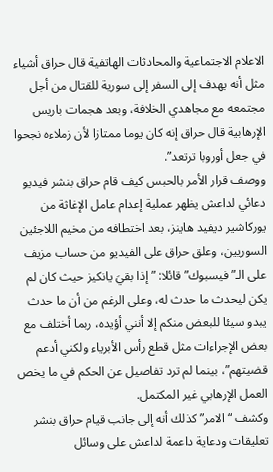الاعلام الاجتماعية والمحادثات الهاتفية قال حراق أشياء مثل أنه يهدف إلى السفر إلى سورية للقتال من أجل مجتمعه مع مجاهدي الخلافة، وبعد هجمات باريس الإرهابية قال حراق إنه كان يوما ممتازا لأن زملاءه نجحوا في جعل أوروبا ترتعد”.
ووصف قرار الأمر بالحبس كيف قام حراق بنشر فيديو دعائي لداعش يظهر عملية إعدام عامل الإغاثة من يوركاشير ديفيد هاينز، بعد اختطافه من مخيم اللاجئين السوريين، وعلق حراق على الفيديو من حساب مزيف على الـ”فيسبوك” قائلا: ” إذا بقيَ يانكيز حيث كان لم يكن ليحدث ما حدث له، وعلى الرغم من أن ما حدث يبدو سيئا للبعض منكم إلا أنني أؤيده، ربما أختلف مع بعض الإجراءات مثل قطع رأس الأبرياء ولكني أدعم قضيتهم”، بينما لم ترد تفاصيل عن الحكم في ما يخص العمل الإرهابي غير المكتمل.
وكشف “الامر” كذلك أنه إلى جانب قيام حراق بنشر تعليقات ودعاية داعمة لداعش على وسائل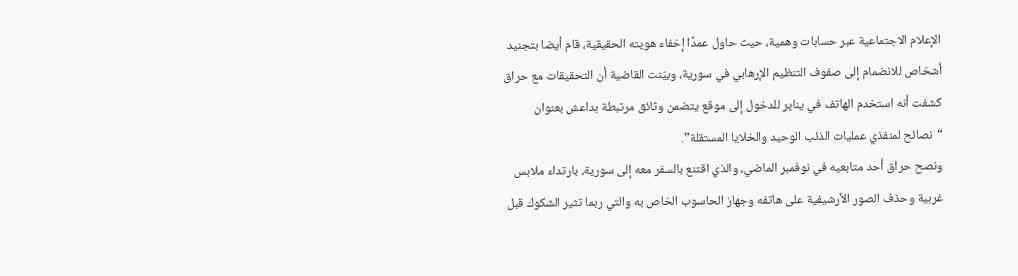الإعلام الاجتماعية عبر حسابات وهمية، حيث حاول عمدًا إخفاء هويته الحقيقية، قام أيضا بتجنيد أشخاص للانضمام إلى صفوف التنظيم الإرهابي في سورية، وبيّنت القاضية أن التحقيقات مع حراق كشفت أنه استخدم الهاتف في يناير للدخول إلى موقع يتضمن وثائق مرتبطة بداعش بعنوان “نصائح لمنفذي عمليات الذئب الوحيد والخلايا المستقلة”.
ونصح حراق أحد متابعيه في نوفمبر الماضي، والذي اقتنع بالسفر معه إلى سورية، بارتداء ملابس غربية وحذف الصور الأرشيفية على هاتفه وجهاز الحاسوب الخاص به والتي ربما تثير الشكوك قبل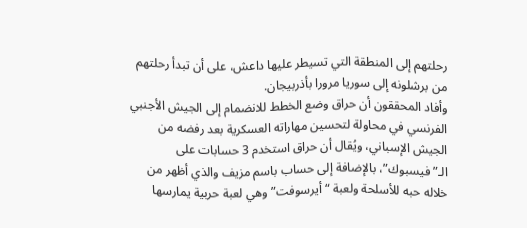رحلتهم إلى المنطقة التي تسيطر عليها داعش، على أن تبدأ رحلتهم من برشلونه إلى سوريا مرورا بأذربيجان.
وأفاد المحققون أن حراق وضع الخطط للانضمام إلى الجيش الأجنبي الفرنسي في محاولة لتحسين مهاراته العسكرية بعد رفضه من الجيش الإسباني، ويُقال أن حراق استخدم 3 حسابات على الـ”فيسبوك”، بالإضافة إلى حساب باسم مزيف والذي أظهر من خلاله حبه للأسلحة ولعبة “أيرسوفت” وهي لعبة حربية يمارسها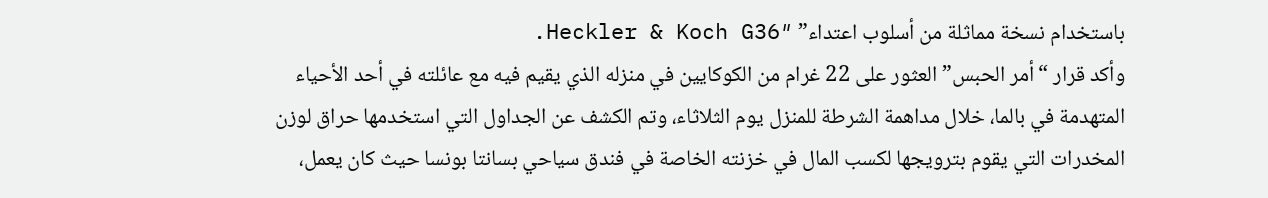باستخدام نسخة مماثلة من أسلوب اعتداء” Heckler & Koch G36″.
وأكد قرار “أمر الحبس” العثور على 22 غرام من الكوكايين في منزله الذي يقيم فيه مع عائلته في أحد الأحياء المتهدمة في بالما، خلال مداهمة الشرطة للمنزل يوم الثلاثاء، وتم الكشف عن الجداول التي استخدمها حراق لوزن المخدرات التي يقوم بترويجها لكسب المال في خزنته الخاصة في فندق سياحي بسانتا بونسا حيث كان يعمل،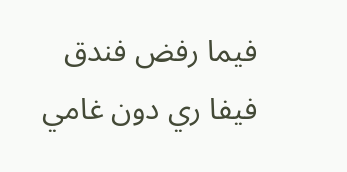فيما رفض فندق فيفا ري دون غامي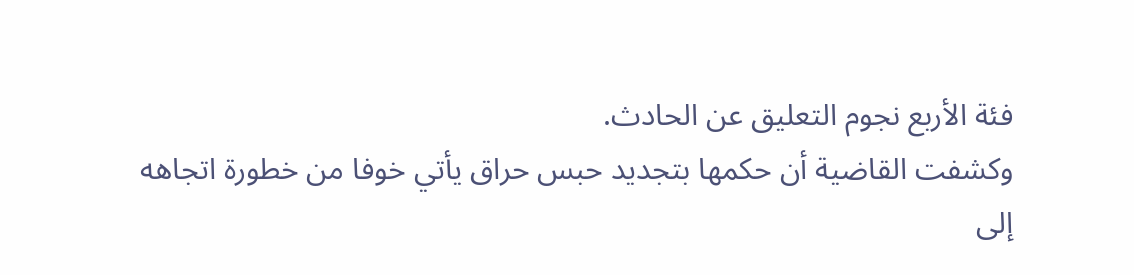فئة الأربع نجوم التعليق عن الحادث.
وكشفت القاضية أن حكمها بتجديد حبس حراق يأتي خوفا من خطورة اتجاهه إلى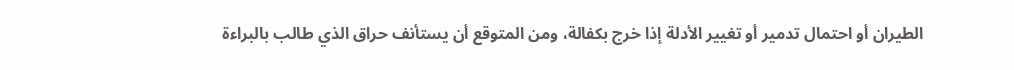الطيران أو احتمال تدمير أو تغيير الأدلة إذا خرج بكفالة، ومن المتوقع أن يستأنف حراق الذي طالب بالبراءة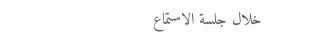خلال جلسة الاستماع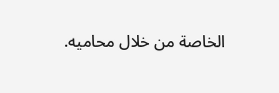الخاصة من خلال محاميه.